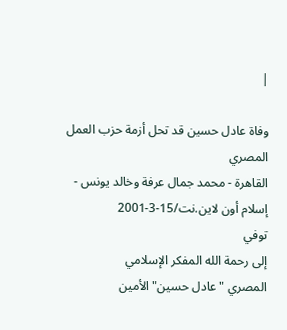|

وفاة عادل حسين قد تحل أزمة حزب العمل المصري
القاهرة - محمد جمال عرفة وخالد يونس - إسلام أون لاين.نت/15-3-2001
توفي
إلى رحمة الله المفكر الإسلامي
المصري "عادل حسين" الأمين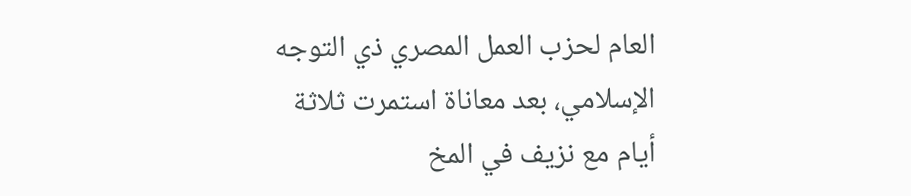العام لحزب العمل المصري ذي التوجه
الإسلامي، بعد معاناة استمرت ثلاثة
أيام مع نزيف في المخ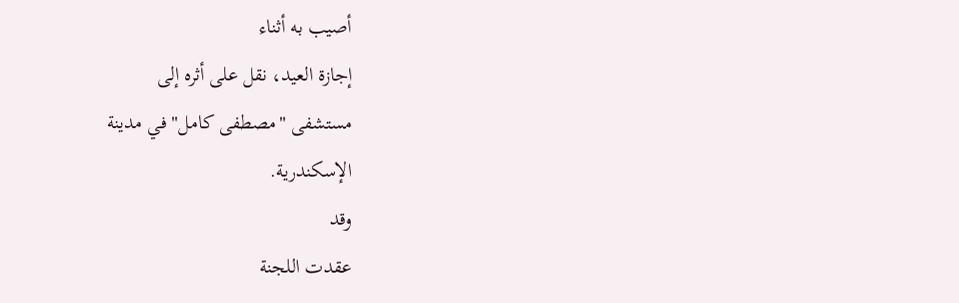أصيب به أثناء
إجازة العيد، نقل على أثره إلى
مستشفى "مصطفى كامل" في مدينة
الإسكندرية.
وقد
عقدت اللجنة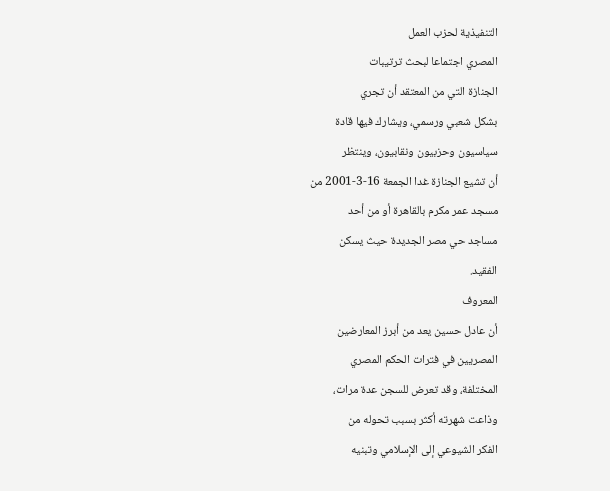التنفيذية لحزب العمل
المصري اجتماعا لبحث ترتيبات
الجنازة التي من المعتقد أن تجري
بشكل شعبي ورسمي، ويشارك فيها قادة
سياسيون وحزبيون ونقابيون، وينتظر
أن تشيع الجنازة غدا الجمعة 16-3-2001 من
مسجد عمر مكرم بالقاهرة أو من أحد
مساجد حي مصر الجديدة حيث يسكن
الفقيد.
المعروف
أن عادل حسين يعد من أبرز المعارضين
المصريين في فترات الحكم المصري
المختلفة، وقد تعرض للسجن عدة مرات،
وذاعت شهرته أكثر بسبب تحوله من
الفكر الشيوعي إلى الإسلامي وتبنيه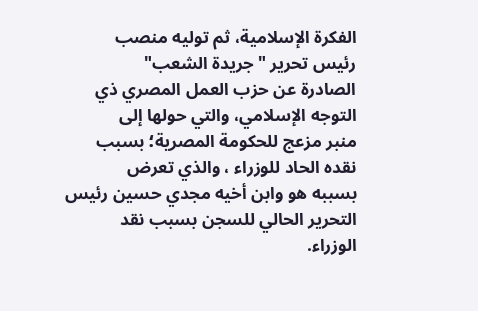الفكرة الإسلامية، ثم توليه منصب
رئيس تحرير "جريدة الشعب"
الصادرة عن حزب العمل المصري ذي
التوجه الإسلامي، والتي حولها إلى
منبر مزعج للحكومة المصرية؛ بسبب
نقده الحاد للوزراء ، والذي تعرض
بسببه هو وابن أخيه مجدي حسين رئيس
التحرير الحالي للسجن بسبب نقد
الوزراء.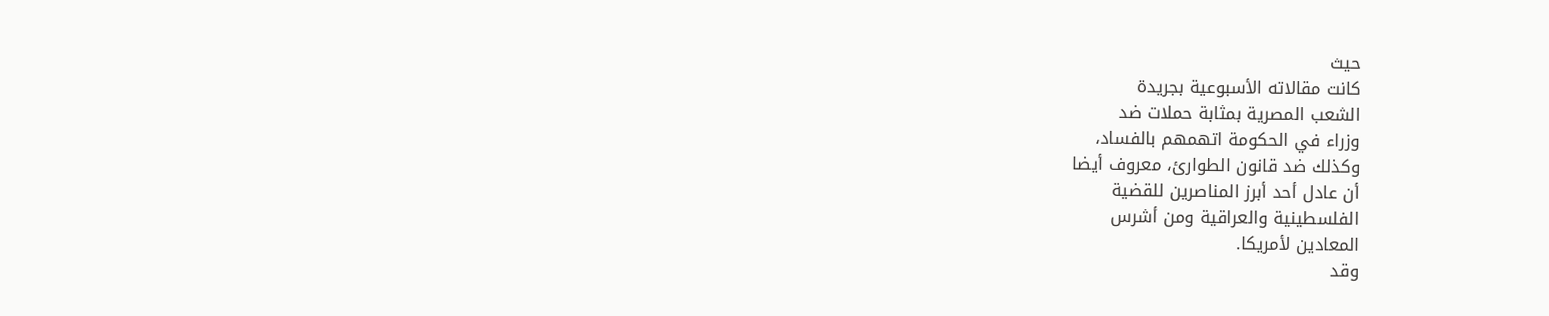حيث
كانت مقالاته الأسبوعية بجريدة
الشعب المصرية بمثابة حملات ضد
وزراء في الحكومة اتهمهم بالفساد،
وكذلك ضد قانون الطوارئ، معروف أيضا
أن عادل أحد أبرز المناصرين للقضية
الفلسطينية والعراقية ومن أشرس
المعادين لأمريكا.
وقد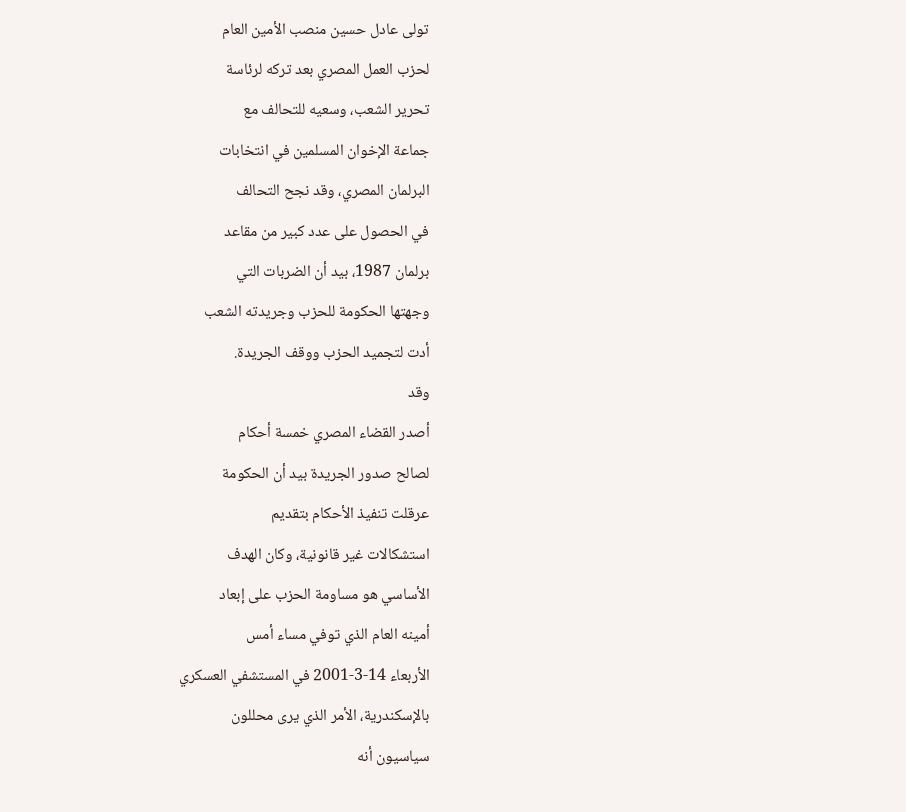تولى عادل حسين منصب الأمين العام
لحزب العمل المصري بعد تركه لرئاسة
تحرير الشعب، وسعيه للتحالف مع
جماعة الإخوان المسلمين في انتخابات
البرلمان المصري، وقد نجح التحالف
في الحصول على عدد كبير من مقاعد
برلمان 1987، بيد أن الضربات التي
وجهتها الحكومة للحزب وجريدته الشعب
أدت لتجميد الحزب ووقف الجريدة.
وقد
أصدر القضاء المصري خمسة أحكام
لصالح صدور الجريدة بيد أن الحكومة
عرقلت تنفيذ الأحكام بتقديم
استشكالات غير قانونية، وكان الهدف
الأساسي هو مساومة الحزب على إبعاد
أمينه العام الذي توفي مساء أمس
الأربعاء 14-3-2001 في المستشفي العسكري
بالإسكندرية، الأمر الذي يرى محللون
سياسيون أنه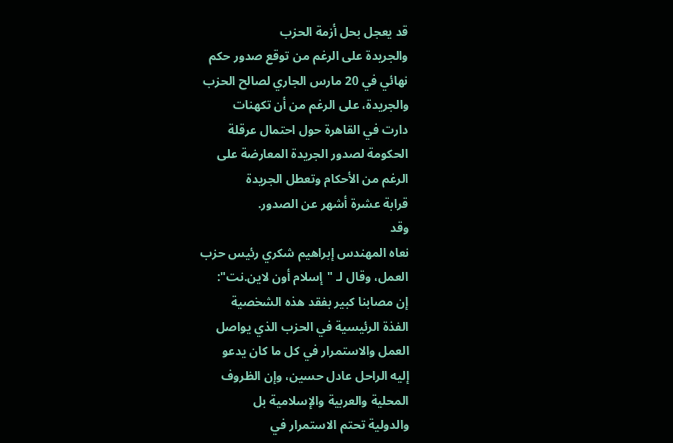قد يعجل بحل أزمة الحزب
والجريدة على الرغم من توقع صدور حكم
نهائي في 20 مارس الجاري لصالح الحزب
والجريدة، على الرغم من أن تكهنات
دارت في القاهرة حول احتمال عرقلة
الحكومة لصدور الجريدة المعارضة على
الرغم من الأحكام وتعطل الجريدة
قرابة عشرة أشهر عن الصدور.
وقد
نعاه المهندس إبراهيم شكري رئيس حزب
العمل، وقال لـ "إسلام أون لاين.نت":
إن مصابنا كبير بفقد هذه الشخصية
الفذة الرئيسية في الحزب الذي يواصل
العمل والاستمرار في كل ما كان يدعو
إليه الراحل عادل حسين، وإن الظروف
المحلية والعربية والإسلامية بل
والدولية تحتم الاستمرار في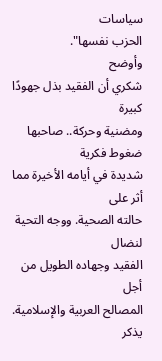سياسات
الحزب نفسها".
وأوضح
شكري أن الفقيد بذل جهودًا كبيرة
ومضنية وحركة.. صاحبها ضغوط فكرية
شديدة في أيامه الأخيرة مما أثر على
حالته الصحية. ووجه التحية لنضال
الفقيد وجهاده الطويل من أجل
المصالح العربية والإسلامية.
يذكر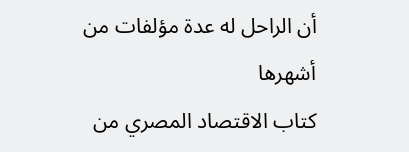أن الراحل له عدة مؤلفات من أشهرها
كتاب الاقتصاد المصري من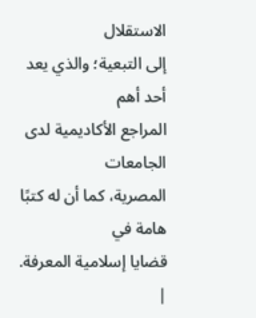الاستقلال
إلى التبعية؛ والذي يعد أحد أهم
المراجع الأكاديمية لدى الجامعات
المصرية، كما أن له كتبًا هامة في
قضايا إسلامية المعرفة.
|